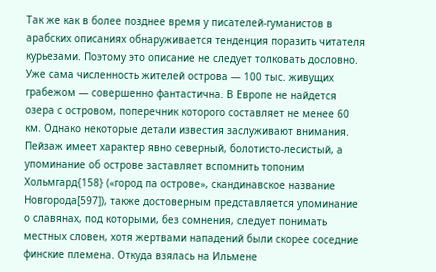Так же как в более позднее время у писателей-гуманистов в арабских описаниях обнаруживается тенденция поразить читателя курьезами. Поэтому это описание не следует толковать дословно. Уже сама численность жителей острова — 100 тыс. живущих грабежом — совершенно фантастична. В Европе не найдется озера с островом, поперечник которого составляет не менее 60 км. Однако некоторые детали известия заслуживают внимания. Пейзаж имеет характер явно северный, болотисто-лесистый, а упоминание об острове заставляет вспомнить топоним Хольмгард{158} («город па острове», скандинавское название Новгорода[597]), также достоверным представляется упоминание о славянах, под которыми, без сомнения, следует понимать местных словен, хотя жертвами нападений были скорее соседние финские племена. Откуда взялась на Ильмене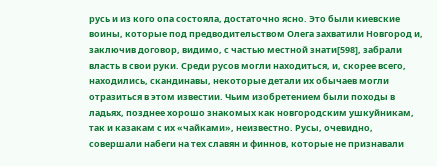русь и из кого опа состояла, достаточно ясно. Это были киевские воины, которые под предводительством Олега захватили Новгород и, заключив договор, видимо, с частью местной знати[598], забрали власть в свои руки. Среди русов могли находиться, и, скорее всего, находились, скандинавы, некоторые детали их обычаев могли отразиться в этом известии. Чьим изобретением были походы в ладьях, позднее хорошо знакомых как новгородским ушкуйникам, так и казакам с их «чайками», неизвестно. Русы, очевидно, совершали набеги на тех славян и финнов, которые не признавали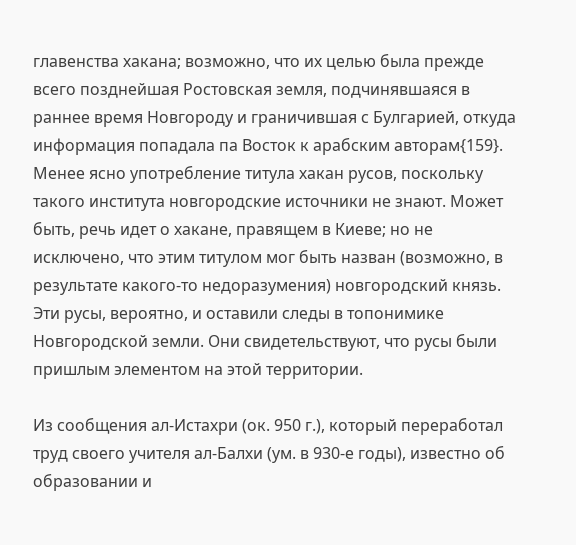главенства хакана; возможно, что их целью была прежде всего позднейшая Ростовская земля, подчинявшаяся в раннее время Новгороду и граничившая с Булгарией, откуда информация попадала па Восток к арабским авторам{159}. Менее ясно употребление титула хакан русов, поскольку такого института новгородские источники не знают. Может быть, речь идет о хакане, правящем в Киеве; но не исключено, что этим титулом мог быть назван (возможно, в результате какого-то недоразумения) новгородский князь. Эти русы, вероятно, и оставили следы в топонимике Новгородской земли. Они свидетельствуют, что русы были пришлым элементом на этой территории.

Из сообщения ал-Истахри (ок. 950 г.), который переработал труд своего учителя ал-Балхи (ум. в 930-е годы), известно об образовании и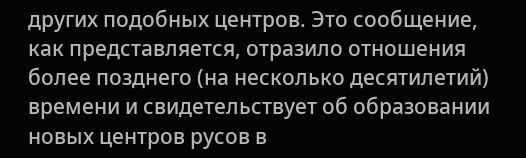других подобных центров. Это сообщение, как представляется, отразило отношения более позднего (на несколько десятилетий) времени и свидетельствует об образовании новых центров русов в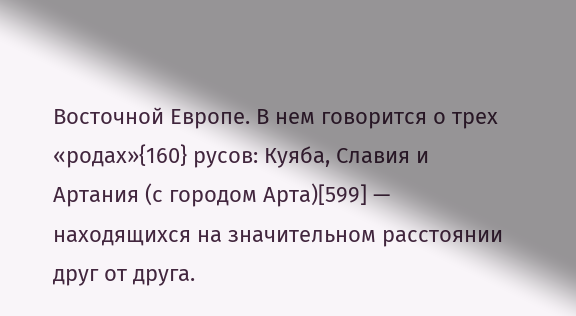Восточной Европе. В нем говорится о трех «родах»{160} русов: Куяба, Славия и Артания (с городом Арта)[599] — находящихся на значительном расстоянии друг от друга.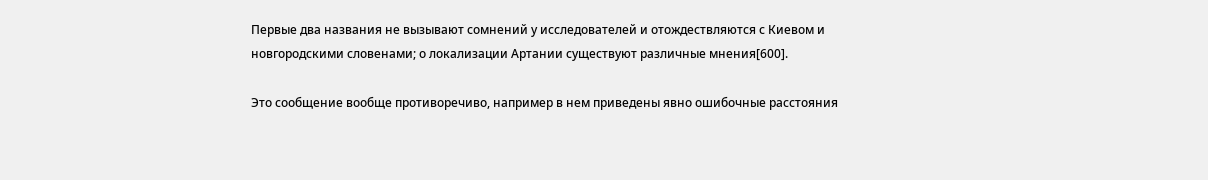Первые два названия не вызывают сомнений у исследователей и отождествляются с Киевом и новгородскими словенами; о локализации Артании существуют различные мнения[600].

Это сообщение вообще противоречиво, например в нем приведены явно ошибочные расстояния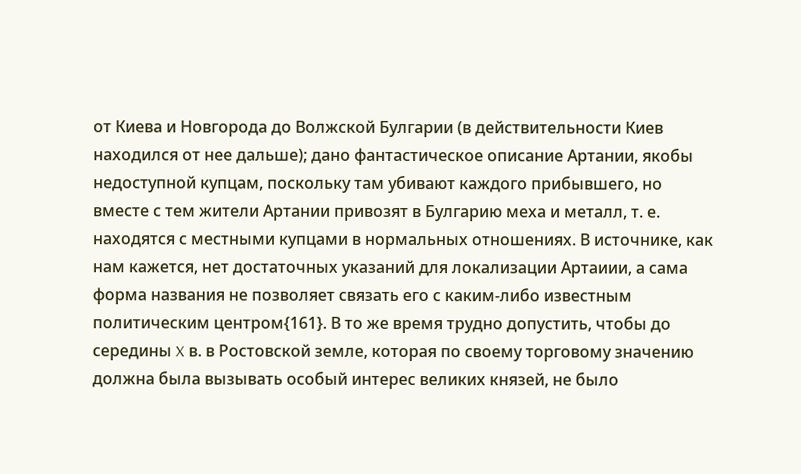от Киева и Новгорода до Волжской Булгарии (в действительности Киев находился от нее дальше); дано фантастическое описание Артании, якобы недоступной купцам, поскольку там убивают каждого прибывшего, но вместе с тем жители Артании привозят в Булгарию меха и металл, т. е. находятся с местными купцами в нормальных отношениях. В источнике, как нам кажется, нет достаточных указаний для локализации Артаиии, а сама форма названия не позволяет связать его с каким-либо известным политическим центром{161}. В то же время трудно допустить, чтобы до середины X в. в Ростовской земле, которая по своему торговому значению должна была вызывать особый интерес великих князей, не было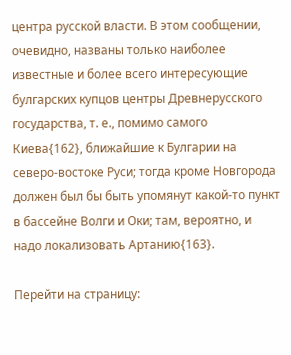центра русской власти. В этом сообщении, очевидно, названы только наиболее известные и более всего интересующие булгарских купцов центры Древнерусского государства, т. е., помимо самого Киева{162}, ближайшие к Булгарии на северо-востоке Руси; тогда кроме Новгорода должен был бы быть упомянут какой-то пункт в бассейне Волги и Оки; там, вероятно, и надо локализовать Артанию{163}.

Перейти на страницу: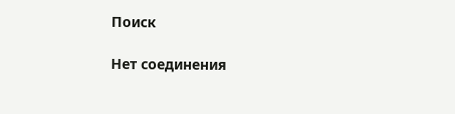Поиск

Нет соединения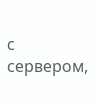с сервером,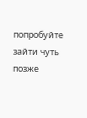попробуйте зайти чуть позже